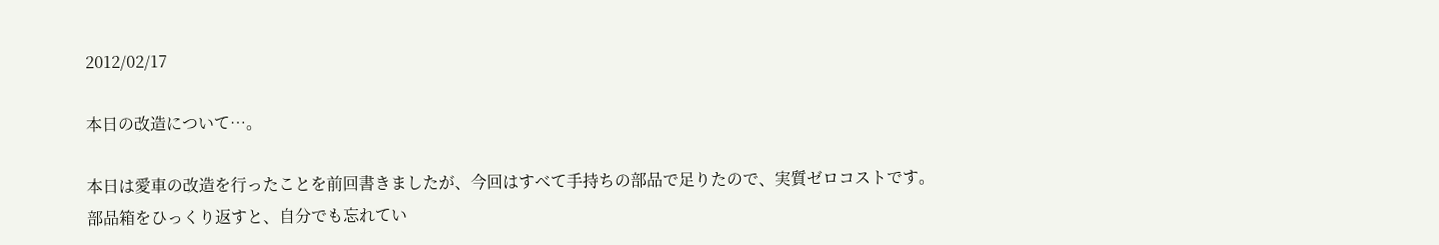2012/02/17

本日の改造について…。

本日は愛車の改造を行ったことを前回書きましたが、今回はすべて手持ちの部品で足りたので、実質ゼロコストです。部品箱をひっくり返すと、自分でも忘れてい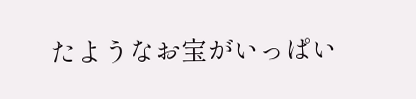たようなお宝がいっぱい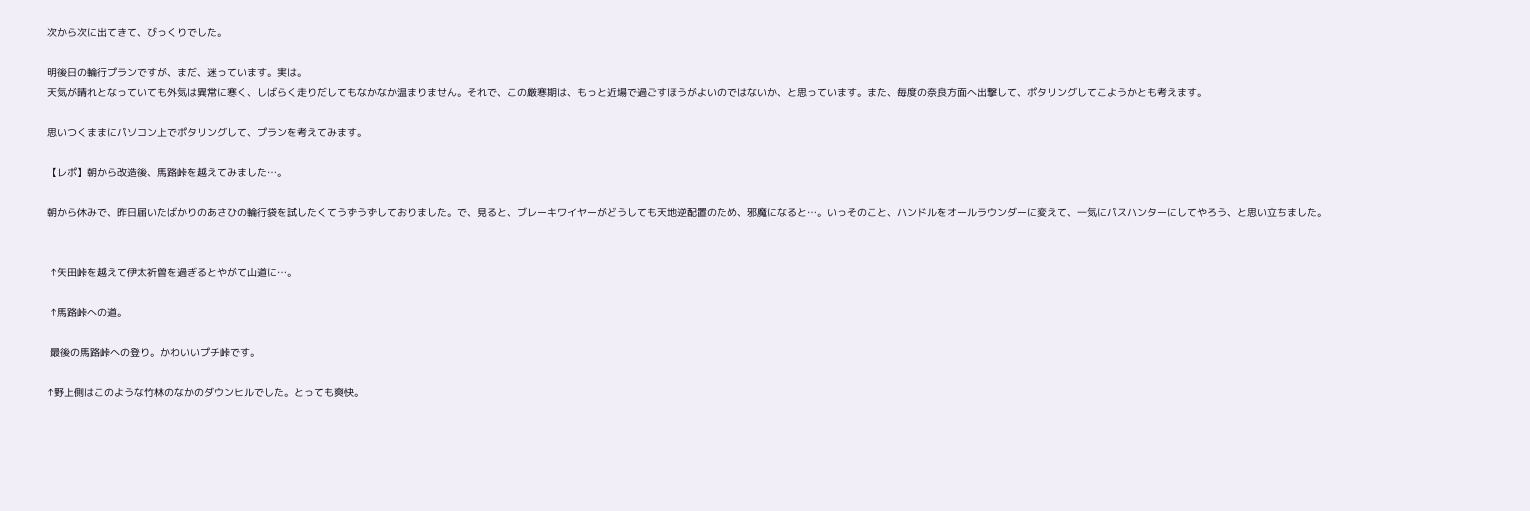次から次に出てきて、びっくりでした。

明後日の輪行プランですが、まだ、迷っています。実は。
天気が晴れとなっていても外気は異常に寒く、しばらく走りだしてもなかなか温まりません。それで、この厳寒期は、もっと近場で過ごすほうがよいのではないか、と思っています。また、毎度の奈良方面へ出撃して、ポタリングしてこようかとも考えます。

思いつくままにパソコン上でポタリングして、プランを考えてみます。

【レポ】朝から改造後、馬路峠を越えてみました…。

朝から休みで、昨日届いたばかりのあさひの輪行袋を試したくてうずうずしておりました。で、見ると、ブレーキワイヤーがどうしても天地逆配置のため、邪魔になると…。いっそのこと、ハンドルをオールラウンダーに変えて、一気にパスハンターにしてやろう、と思い立ちました。


 ↑矢田峠を越えて伊太祈曽を過ぎるとやがて山道に…。

 ↑馬路峠への道。

 最後の馬路峠への登り。かわいいプチ峠です。

↑野上側はこのような竹林のなかのダウンヒルでした。とっても爽快。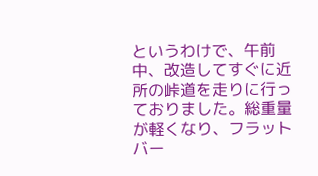というわけで、午前中、改造してすぐに近所の峠道を走りに行っておりました。総重量が軽くなり、フラットバー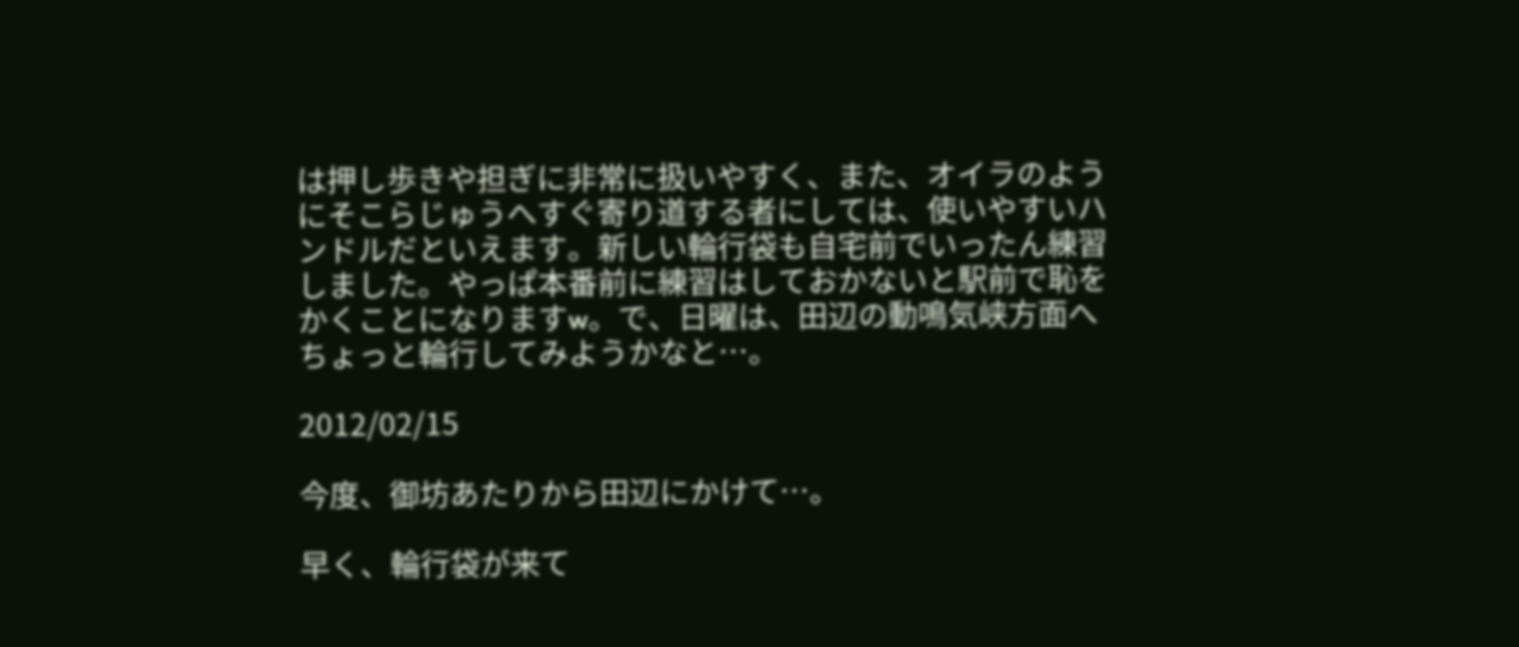は押し歩きや担ぎに非常に扱いやすく、また、オイラのようにそこらじゅうへすぐ寄り道する者にしては、使いやすいハンドルだといえます。新しい輪行袋も自宅前でいったん練習しました。やっぱ本番前に練習はしておかないと駅前で恥をかくことになりますw。で、日曜は、田辺の動鳴気峡方面へちょっと輪行してみようかなと…。

2012/02/15

今度、御坊あたりから田辺にかけて…。

早く、輪行袋が来て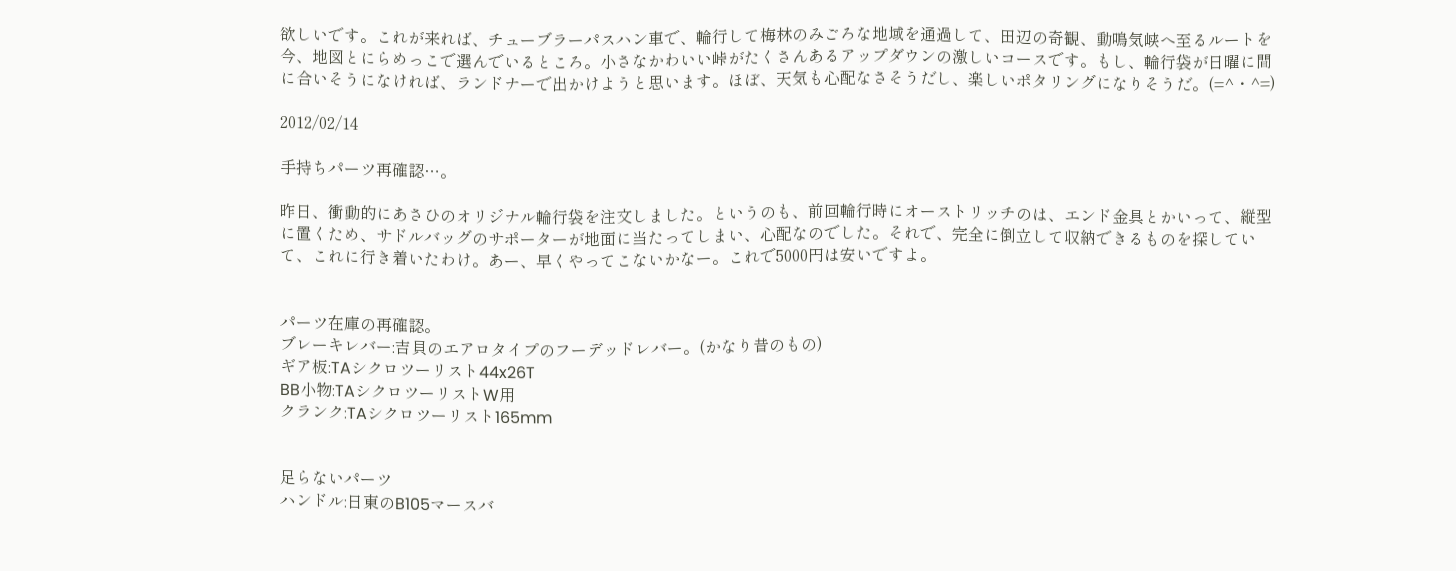欲しいです。これが来れば、チューブラーパスハン車で、輪行して梅林のみごろな地域を通過して、田辺の奇観、動鳴気峡へ至るルートを今、地図とにらめっこで選んでいるところ。小さなかわいい峠がたくさんあるアップダウンの激しいコースです。もし、輪行袋が日曜に間に合いそうになければ、ランドナーで出かけようと思います。ほぼ、天気も心配なさそうだし、楽しいポタリングになりそうだ。(=^・^=)

2012/02/14

手持ちパーツ再確認…。

昨日、衝動的にあさひのオリジナル輪行袋を注文しました。というのも、前回輪行時にオーストリッチのは、エンド金具とかいって、縦型に置くため、サドルバッグのサポーターが地面に当たってしまい、心配なのでした。それで、完全に倒立して収納できるものを探していて、これに行き着いたわけ。あー、早くやってこないかなー。これで5000円は安いですよ。


パーツ在庫の再確認。
ブレーキレバー:吉貝のエアロタイプのフーデッドレバー。(かなり昔のもの)
ギア板:TAシクロツーリスト44x26T
BB小物:TAシクロツーリストW用
クランク:TAシクロツーリスト165mm


足らないパーツ
ハンドル:日東のB105マースバ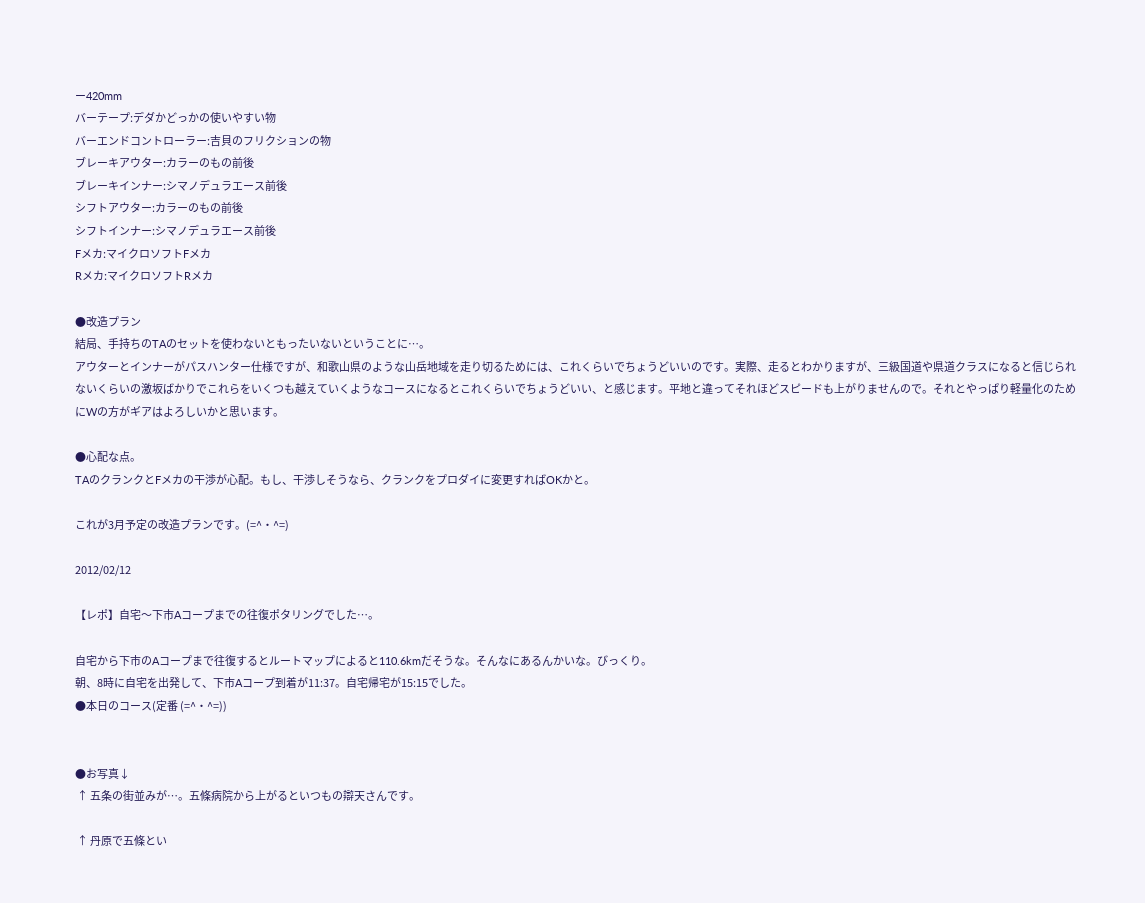ー420mm
バーテープ:デダかどっかの使いやすい物
バーエンドコントローラー:吉貝のフリクションの物
ブレーキアウター:カラーのもの前後
ブレーキインナー:シマノデュラエース前後
シフトアウター:カラーのもの前後
シフトインナー:シマノデュラエース前後
Fメカ:マイクロソフトFメカ
Rメカ:マイクロソフトRメカ

●改造プラン
結局、手持ちのTAのセットを使わないともったいないということに…。
アウターとインナーがパスハンター仕様ですが、和歌山県のような山岳地域を走り切るためには、これくらいでちょうどいいのです。実際、走るとわかりますが、三級国道や県道クラスになると信じられないくらいの激坂ばかりでこれらをいくつも越えていくようなコースになるとこれくらいでちょうどいい、と感じます。平地と違ってそれほどスピードも上がりませんので。それとやっぱり軽量化のためにWの方がギアはよろしいかと思います。

●心配な点。
TAのクランクとFメカの干渉が心配。もし、干渉しそうなら、クランクをプロダイに変更すればOKかと。

これが3月予定の改造プランです。(=^・^=)

2012/02/12

【レポ】自宅〜下市Aコープまでの往復ポタリングでした…。

自宅から下市のAコープまで往復するとルートマップによると110.6kmだそうな。そんなにあるんかいな。びっくり。
朝、8時に自宅を出発して、下市Aコープ到着が11:37。自宅帰宅が15:15でした。
●本日のコース(定番 (=^・^=))


●お写真↓
 ↑ 五条の街並みが…。五條病院から上がるといつもの辯天さんです。

 ↑ 丹原で五條とい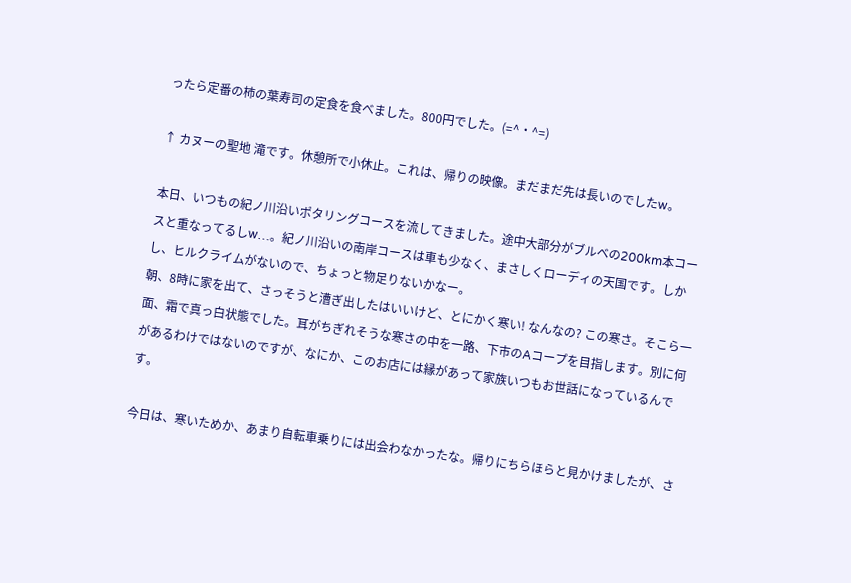ったら定番の柿の葉寿司の定食を食べました。800円でした。(=^・^=)

↑ カヌーの聖地 滝です。休憩所で小休止。これは、帰りの映像。まだまだ先は長いのでしたw。

本日、いつもの紀ノ川沿いポタリングコースを流してきました。途中大部分がブルベの200km本コースと重なってるしw…。紀ノ川沿いの南岸コースは車も少なく、まさしくローディの天国です。しかし、ヒルクライムがないので、ちょっと物足りないかなー。
朝、8時に家を出て、さっそうと漕ぎ出したはいいけど、とにかく寒い! なんなの? この寒さ。そこら一面、霜で真っ白状態でした。耳がちぎれそうな寒さの中を一路、下市のAコープを目指します。別に何があるわけではないのですが、なにか、このお店には縁があって家族いつもお世話になっているんです。

今日は、寒いためか、あまり自転車乗りには出会わなかったな。帰りにちらほらと見かけましたが、さ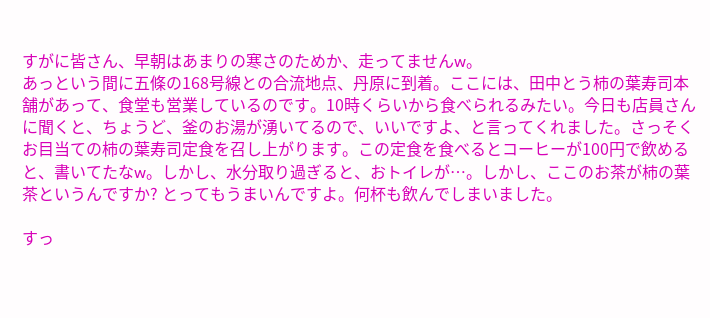すがに皆さん、早朝はあまりの寒さのためか、走ってませんw。
あっという間に五條の168号線との合流地点、丹原に到着。ここには、田中とう柿の葉寿司本舗があって、食堂も営業しているのです。10時くらいから食べられるみたい。今日も店員さんに聞くと、ちょうど、釜のお湯が湧いてるので、いいですよ、と言ってくれました。さっそくお目当ての柿の葉寿司定食を召し上がります。この定食を食べるとコーヒーが100円で飲めると、書いてたなw。しかし、水分取り過ぎると、おトイレが…。しかし、ここのお茶が柿の葉茶というんですか? とってもうまいんですよ。何杯も飲んでしまいました。

すっ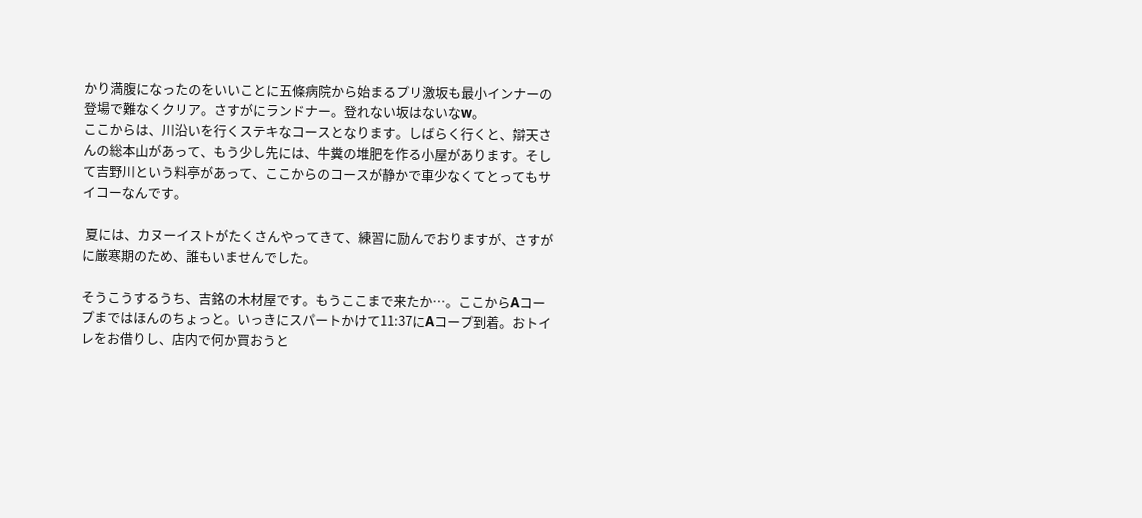かり満腹になったのをいいことに五條病院から始まるプリ激坂も最小インナーの登場で難なくクリア。さすがにランドナー。登れない坂はないなw。
ここからは、川沿いを行くステキなコースとなります。しばらく行くと、辯天さんの総本山があって、もう少し先には、牛糞の堆肥を作る小屋があります。そして吉野川という料亭があって、ここからのコースが静かで車少なくてとってもサイコーなんです。

 夏には、カヌーイストがたくさんやってきて、練習に励んでおりますが、さすがに厳寒期のため、誰もいませんでした。

そうこうするうち、吉銘の木材屋です。もうここまで来たか…。ここからAコープまではほんのちょっと。いっきにスパートかけて11:37にAコープ到着。おトイレをお借りし、店内で何か買おうと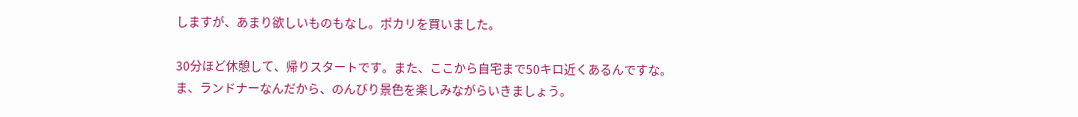しますが、あまり欲しいものもなし。ポカリを買いました。

30分ほど休憩して、帰りスタートです。また、ここから自宅まで50キロ近くあるんですな。ま、ランドナーなんだから、のんびり景色を楽しみながらいきましょう。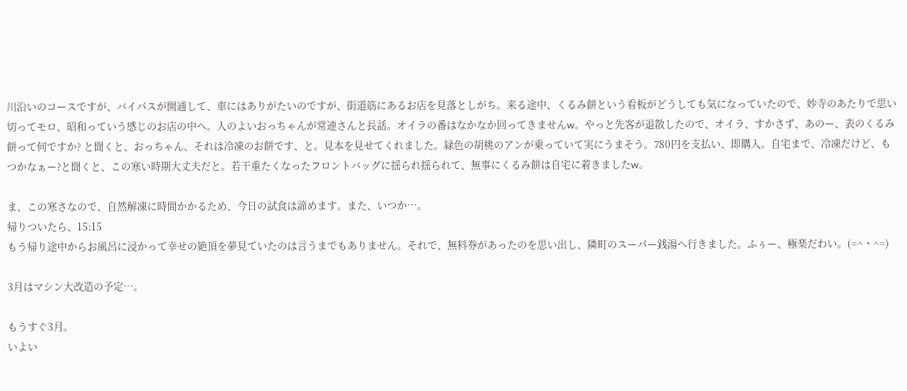川沿いのコースですが、バイパスが開通して、車にはありがたいのですが、街道筋にあるお店を見落としがち。来る途中、くるみ餅という看板がどうしても気になっていたので、妙寺のあたりで思い切ってモロ、昭和っていう感じのお店の中へ。人のよいおっちゃんが常連さんと長話。オイラの番はなかなか回ってきませんw。やっと先客が退散したので、オイラ、すかさず、あのー、表のくるみ餅って何ですか? と聞くと、おっちゃん、それは冷凍のお餅です、と。見本を見せてくれました。緑色の胡桃のアンが乗っていて実にうまそう。780円を支払い、即購入。自宅まで、冷凍だけど、もつかなぁー?と聞くと、この寒い時期大丈夫だと。若干重たくなったフロントバッグに揺られ揺られて、無事にくるみ餅は自宅に着きましたw。

ま、この寒さなので、自然解凍に時間かかるため、今日の試食は諦めます。また、いつか…。
帰りついたら、15:15
もう帰り途中からお風呂に浸かって幸せの絶頂を夢見ていたのは言うまでもありません。それで、無料券があったのを思い出し、隣町のスーパー銭湯へ行きました。ふぅー、極楽だわい。(=^・^=)

3月はマシン大改造の予定…。

もうすぐ3月。
いよい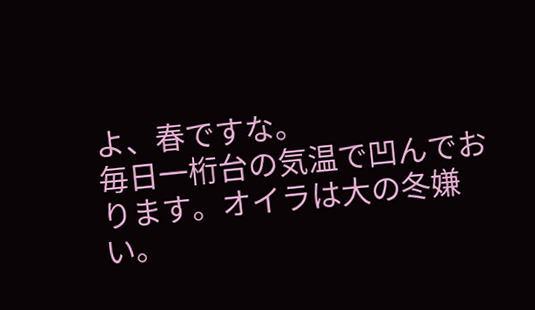よ、春ですな。
毎日一桁台の気温で凹んでおります。オイラは大の冬嫌い。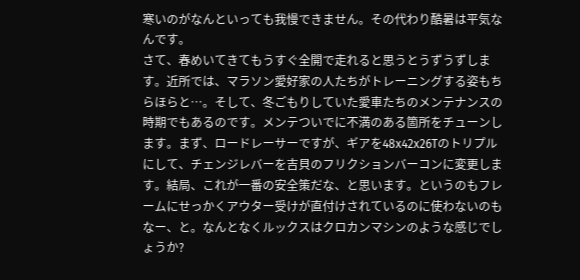寒いのがなんといっても我慢できません。その代わり酷暑は平気なんです。
さて、春めいてきてもうすぐ全開で走れると思うとうずうずします。近所では、マラソン愛好家の人たちがトレーニングする姿もちらほらと…。そして、冬ごもりしていた愛車たちのメンテナンスの時期でもあるのです。メンテついでに不満のある箇所をチューンします。まず、ロードレーサーですが、ギアを48x42x26Tのトリプルにして、チェンジレバーを吉貝のフリクションバーコンに変更します。結局、これが一番の安全策だな、と思います。というのもフレームにせっかくアウター受けが直付けされているのに使わないのもなー、と。なんとなくルックスはクロカンマシンのような感じでしょうか?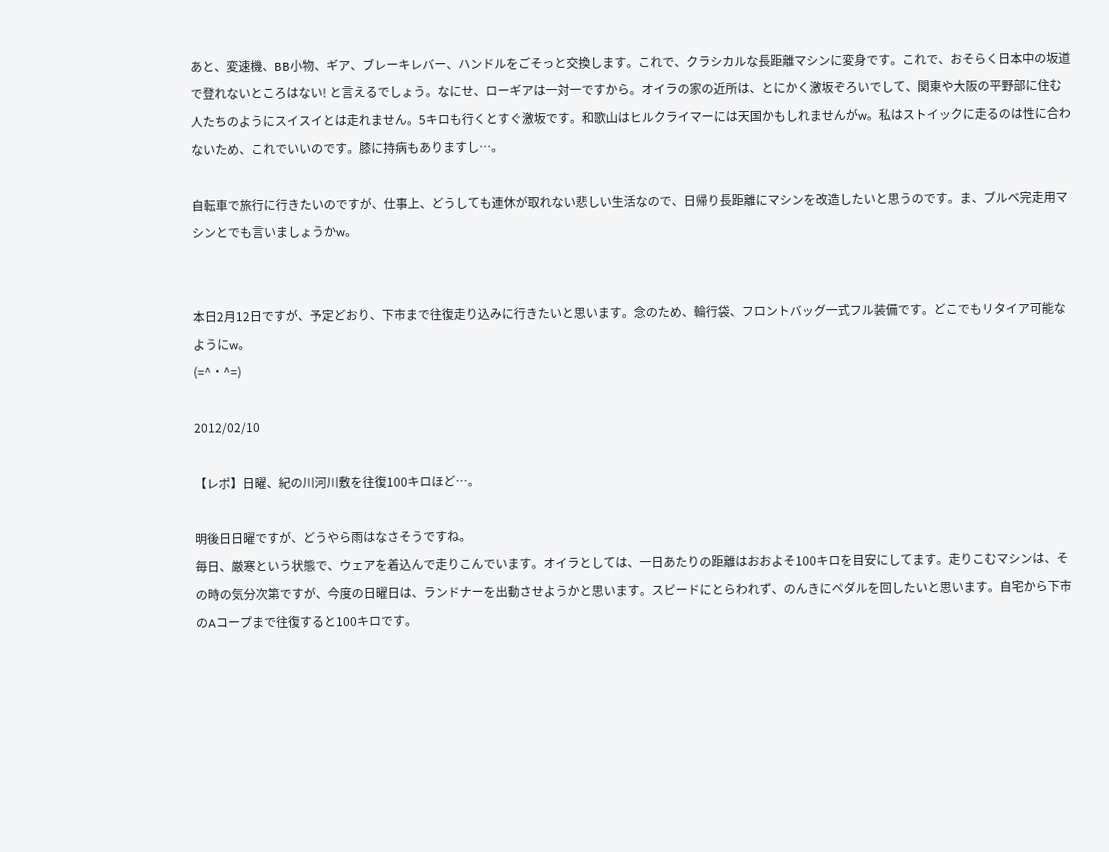あと、変速機、BB小物、ギア、ブレーキレバー、ハンドルをごそっと交換します。これで、クラシカルな長距離マシンに変身です。これで、おそらく日本中の坂道で登れないところはない! と言えるでしょう。なにせ、ローギアは一対一ですから。オイラの家の近所は、とにかく激坂ぞろいでして、関東や大阪の平野部に住む人たちのようにスイスイとは走れません。5キロも行くとすぐ激坂です。和歌山はヒルクライマーには天国かもしれませんがw。私はストイックに走るのは性に合わないため、これでいいのです。膝に持病もありますし…。

自転車で旅行に行きたいのですが、仕事上、どうしても連休が取れない悲しい生活なので、日帰り長距離にマシンを改造したいと思うのです。ま、ブルベ完走用マシンとでも言いましょうかw。


本日2月12日ですが、予定どおり、下市まで往復走り込みに行きたいと思います。念のため、輪行袋、フロントバッグ一式フル装備です。どこでもリタイア可能なようにw。
(=^・^=)

2012/02/10

【レポ】日曜、紀の川河川敷を往復100キロほど…。

明後日日曜ですが、どうやら雨はなさそうですね。
毎日、厳寒という状態で、ウェアを着込んで走りこんでいます。オイラとしては、一日あたりの距離はおおよそ100キロを目安にしてます。走りこむマシンは、その時の気分次第ですが、今度の日曜日は、ランドナーを出動させようかと思います。スピードにとらわれず、のんきにペダルを回したいと思います。自宅から下市のAコープまで往復すると100キロです。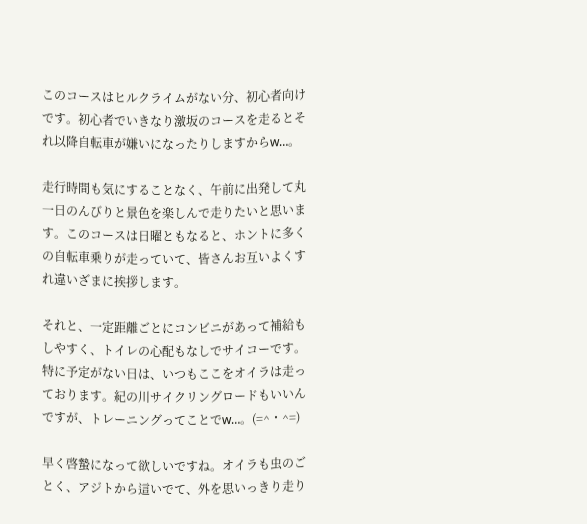このコースはヒルクライムがない分、初心者向けです。初心者でいきなり激坂のコースを走るとそれ以降自転車が嫌いになったりしますからw…。

走行時間も気にすることなく、午前に出発して丸一日のんびりと景色を楽しんで走りたいと思います。このコースは日曜ともなると、ホントに多くの自転車乗りが走っていて、皆さんお互いよくすれ違いざまに挨拶します。

それと、一定距離ごとにコンビニがあって補給もしやすく、トイレの心配もなしでサイコーです。特に予定がない日は、いつもここをオイラは走っております。紀の川サイクリングロードもいいんですが、トレーニングってことでw…。(=^・^=)

早く啓蟄になって欲しいですね。オイラも虫のごとく、アジトから這いでて、外を思いっきり走り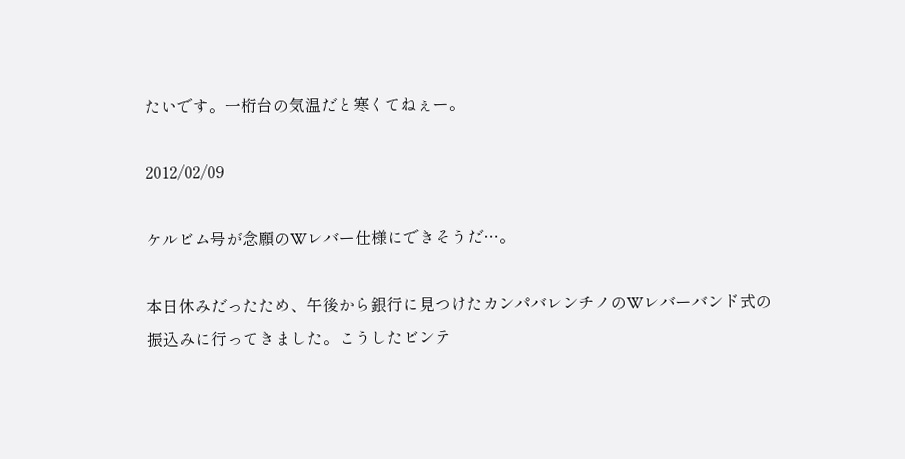たいです。一桁台の気温だと寒くてねぇー。

2012/02/09

ケルビム号が念願のWレバー仕様にできそうだ…。

本日休みだったため、午後から銀行に見つけたカンパバレンチノのWレバーバンド式の振込みに行ってきました。こうしたビンテ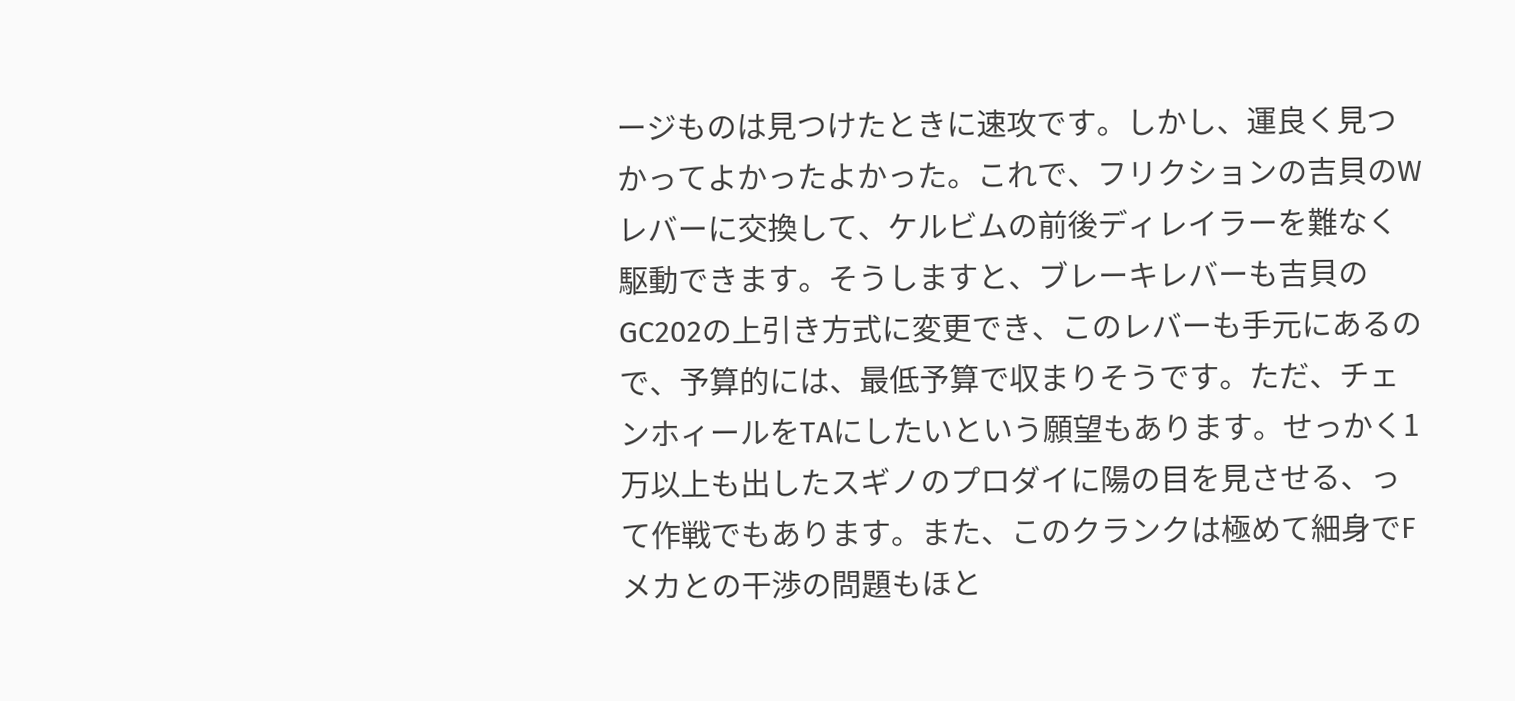ージものは見つけたときに速攻です。しかし、運良く見つかってよかったよかった。これで、フリクションの吉貝のWレバーに交換して、ケルビムの前後ディレイラーを難なく駆動できます。そうしますと、ブレーキレバーも吉貝のGC202の上引き方式に変更でき、このレバーも手元にあるので、予算的には、最低予算で収まりそうです。ただ、チェンホィールをTAにしたいという願望もあります。せっかく1万以上も出したスギノのプロダイに陽の目を見させる、って作戦でもあります。また、このクランクは極めて細身でFメカとの干渉の問題もほと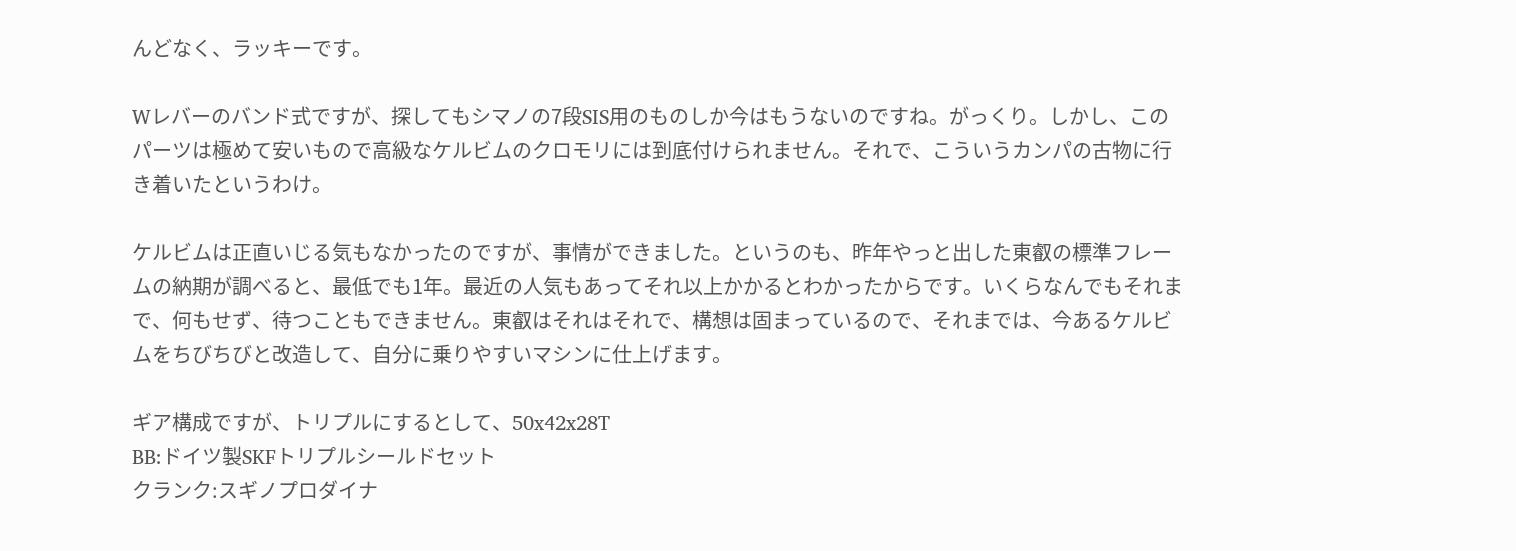んどなく、ラッキーです。

Wレバーのバンド式ですが、探してもシマノの7段SIS用のものしか今はもうないのですね。がっくり。しかし、このパーツは極めて安いもので高級なケルビムのクロモリには到底付けられません。それで、こういうカンパの古物に行き着いたというわけ。

ケルビムは正直いじる気もなかったのですが、事情ができました。というのも、昨年やっと出した東叡の標準フレームの納期が調べると、最低でも1年。最近の人気もあってそれ以上かかるとわかったからです。いくらなんでもそれまで、何もせず、待つこともできません。東叡はそれはそれで、構想は固まっているので、それまでは、今あるケルビムをちびちびと改造して、自分に乗りやすいマシンに仕上げます。

ギア構成ですが、トリプルにするとして、50x42x28T
BB:ドイツ製SKFトリプルシールドセット
クランク:スギノプロダイナ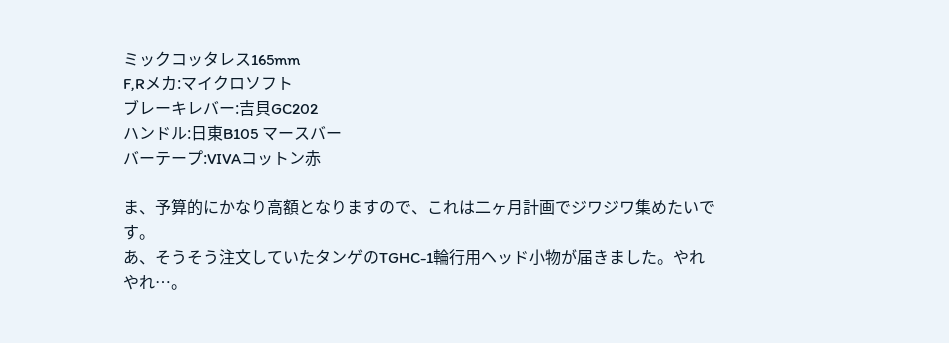ミックコッタレス165mm
F,Rメカ:マイクロソフト
ブレーキレバー:吉貝GC202
ハンドル:日東B105 マースバー
バーテープ:VIVAコットン赤

ま、予算的にかなり高額となりますので、これは二ヶ月計画でジワジワ集めたいです。
あ、そうそう注文していたタンゲのTGHC-1輪行用ヘッド小物が届きました。やれやれ…。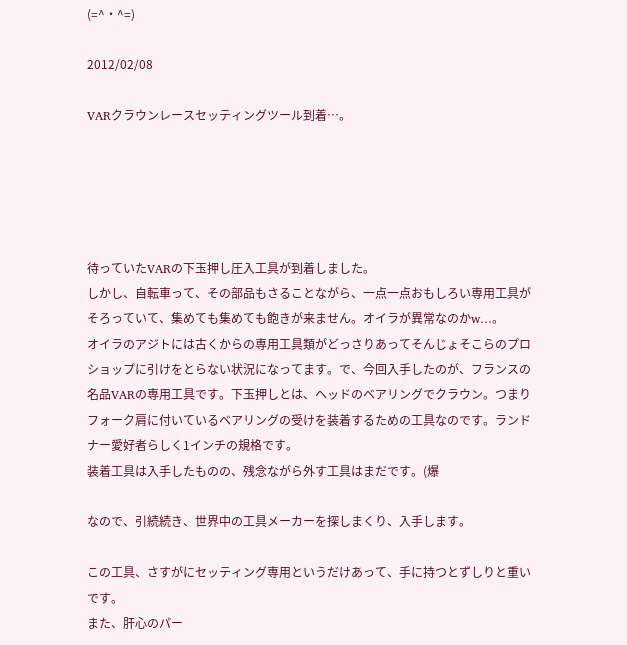(=^・^=)

2012/02/08

VARクラウンレースセッティングツール到着…。





待っていたVARの下玉押し圧入工具が到着しました。
しかし、自転車って、その部品もさることながら、一点一点おもしろい専用工具がそろっていて、集めても集めても飽きが来ません。オイラが異常なのかw…。
オイラのアジトには古くからの専用工具類がどっさりあってそんじょそこらのプロショップに引けをとらない状況になってます。で、今回入手したのが、フランスの名品VARの専用工具です。下玉押しとは、ヘッドのベアリングでクラウン。つまりフォーク肩に付いているベアリングの受けを装着するための工具なのです。ランドナー愛好者らしく1インチの規格です。
装着工具は入手したものの、残念ながら外す工具はまだです。(爆

なので、引続続き、世界中の工具メーカーを探しまくり、入手します。

この工具、さすがにセッティング専用というだけあって、手に持つとずしりと重いです。
また、肝心のパー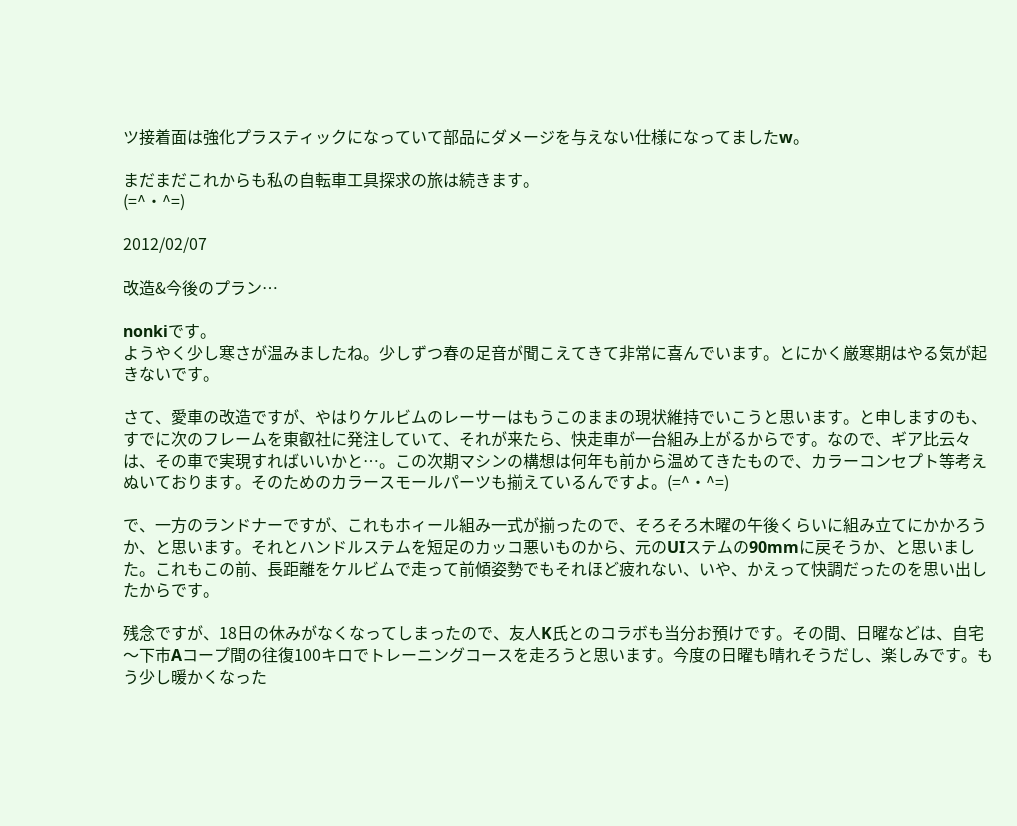ツ接着面は強化プラスティックになっていて部品にダメージを与えない仕様になってましたw。

まだまだこれからも私の自転車工具探求の旅は続きます。
(=^・^=)

2012/02/07

改造&今後のプラン…

nonkiです。
ようやく少し寒さが温みましたね。少しずつ春の足音が聞こえてきて非常に喜んでいます。とにかく厳寒期はやる気が起きないです。

さて、愛車の改造ですが、やはりケルビムのレーサーはもうこのままの現状維持でいこうと思います。と申しますのも、すでに次のフレームを東叡社に発注していて、それが来たら、快走車が一台組み上がるからです。なので、ギア比云々は、その車で実現すればいいかと…。この次期マシンの構想は何年も前から温めてきたもので、カラーコンセプト等考えぬいております。そのためのカラースモールパーツも揃えているんですよ。(=^・^=)

で、一方のランドナーですが、これもホィール組み一式が揃ったので、そろそろ木曜の午後くらいに組み立てにかかろうか、と思います。それとハンドルステムを短足のカッコ悪いものから、元のUIステムの90mmに戻そうか、と思いました。これもこの前、長距離をケルビムで走って前傾姿勢でもそれほど疲れない、いや、かえって快調だったのを思い出したからです。

残念ですが、18日の休みがなくなってしまったので、友人K氏とのコラボも当分お預けです。その間、日曜などは、自宅〜下市Aコープ間の往復100キロでトレーニングコースを走ろうと思います。今度の日曜も晴れそうだし、楽しみです。もう少し暖かくなった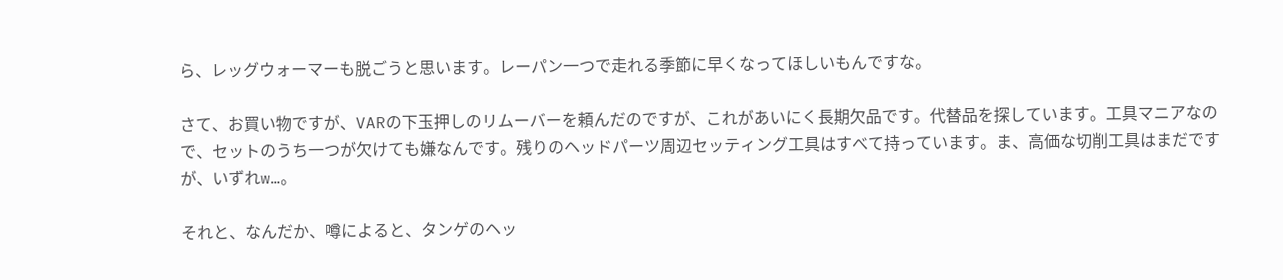ら、レッグウォーマーも脱ごうと思います。レーパン一つで走れる季節に早くなってほしいもんですな。

さて、お買い物ですが、VARの下玉押しのリムーバーを頼んだのですが、これがあいにく長期欠品です。代替品を探しています。工具マニアなので、セットのうち一つが欠けても嫌なんです。残りのヘッドパーツ周辺セッティング工具はすべて持っています。ま、高価な切削工具はまだですが、いずれw…。

それと、なんだか、噂によると、タンゲのヘッ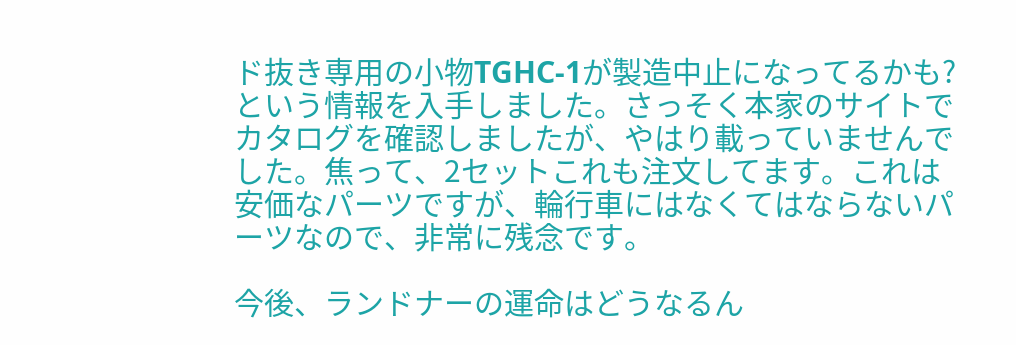ド抜き専用の小物TGHC-1が製造中止になってるかも? という情報を入手しました。さっそく本家のサイトでカタログを確認しましたが、やはり載っていませんでした。焦って、2セットこれも注文してます。これは安価なパーツですが、輪行車にはなくてはならないパーツなので、非常に残念です。

今後、ランドナーの運命はどうなるん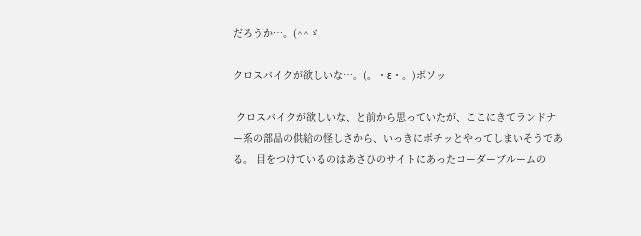だろうか…。(^^ゞ

クロスバイクが欲しいな…。(。・ε・。)ボソッ

 クロスバイクが欲しいな、と前から思っていたが、ここにきてランドナー系の部品の供給の怪しさから、いっきにポチッとやってしまいそうである。 目をつけているのはあさひのサイトにあったコーダーブルームの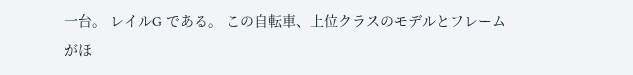一台。 レイルG である。 この自転車、上位クラスのモデルとフレームがほ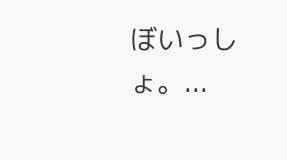ぼいっしょ。...